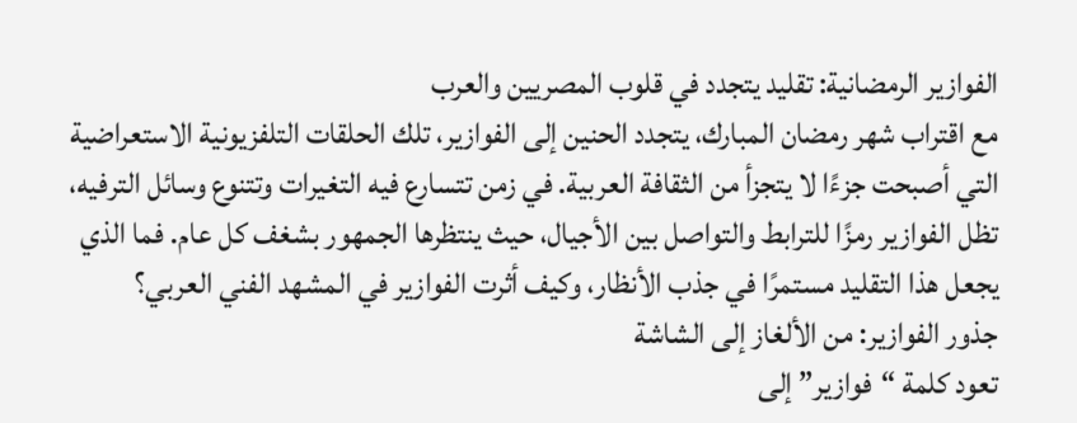الفوازير الرمضانية: تقليد يتجدد في قلوب المصريين والعرب
مع اقتراب شهر رمضان المبارك، يتجدد الحنين إلى الفوازير، تلك الحلقات التلفزيونية الاستعراضية التي أصبحت جزءًا لا يتجزأ من الثقافة العربية. في زمن تتسارع فيه التغيرات وتتنوع وسائل الترفيه، تظل الفوازير رمزًا للترابط والتواصل بين الأجيال، حيث ينتظرها الجمهور بشغف كل عام. فما الذي يجعل هذا التقليد مستمرًا في جذب الأنظار، وكيف أثرت الفوازير في المشهد الفني العربي؟
جذور الفوازير: من الألغاز إلى الشاشة
تعود كلمة “فوازير” إلى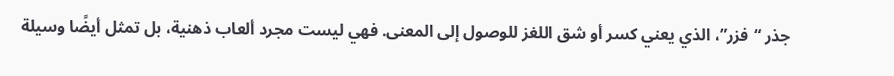جذر “فزر”، الذي يعني كسر أو شق اللغز للوصول إلى المعنى. فهي ليست مجرد ألعاب ذهنية، بل تمثل أيضًا وسيلة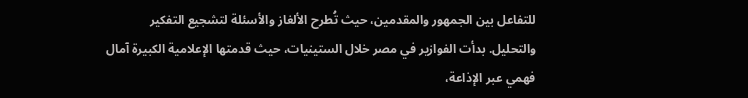للتفاعل بين الجمهور والمقدمين، حيث تُطرح الألغاز والأسئلة لتشجيع التفكير والتحليل. بدأت الفوازير في مصر خلال الستينيات، حيث قدمتها الإعلامية الكبيرة آمال فهمي عبر الإذاعة،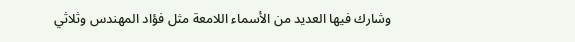وشارك فيها العديد من الأسماء اللامعة مثل فؤاد المهندس وثلاثي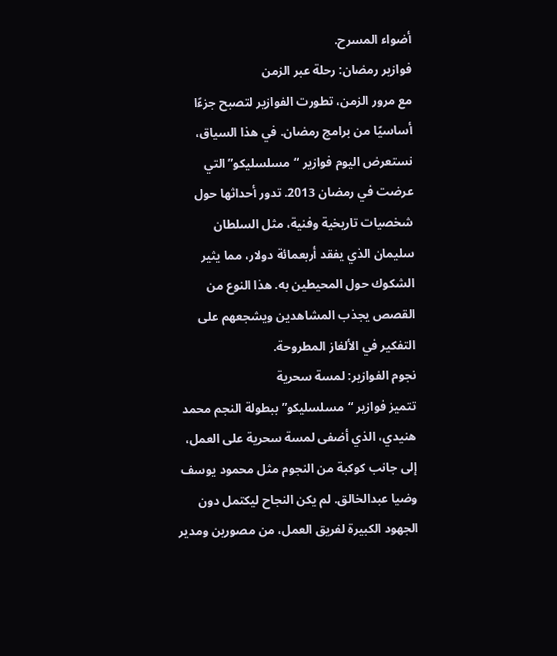أضواء المسرح.
فوازير رمضان: رحلة عبر الزمن
مع مرور الزمن، تطورت الفوازير لتصبح جزءًا أساسيًا من برامج رمضان. في هذا السياق، نستعرض اليوم فوازير “مسلسليكو” التي عرضت في رمضان 2013. تدور أحداثها حول شخصيات تاريخية وفنية، مثل السلطان سليمان الذي يفقد أربعمائة دولار، مما يثير الشكوك حول المحيطين به. هذا النوع من القصص يجذب المشاهدين ويشجعهم على التفكير في الألغاز المطروحة.
نجوم الفوازير: لمسة سحرية
تتميز فوازير “مسلسليكو” ببطولة النجم محمد هنيدي، الذي أضفى لمسة سحرية على العمل، إلى جانب كوكبة من النجوم مثل محمود يوسف وضيا عبدالخالق. لم يكن النجاح ليكتمل دون الجهود الكبيرة لفريق العمل، من مصورين ومدير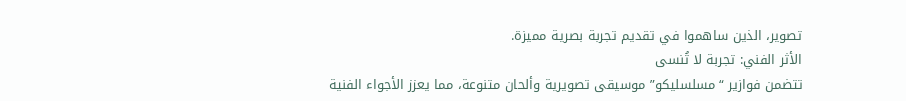تصوير، الذين ساهموا في تقديم تجربة بصرية مميزة.
الأثر الفني: تجربة لا تُنسى
تتضمن فوازير “مسلسليكو” موسيقى تصويرية وألحان متنوعة، مما يعزز الأجواء الفنية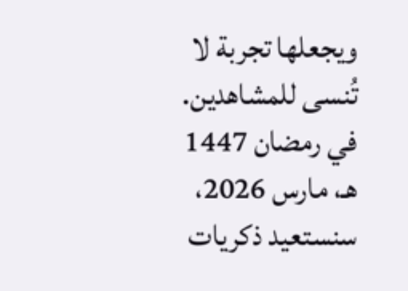ويجعلها تجربة لا تُنسى للمشاهدين. في رمضان 1447 هـ، مارس 2026، سنستعيد ذكريات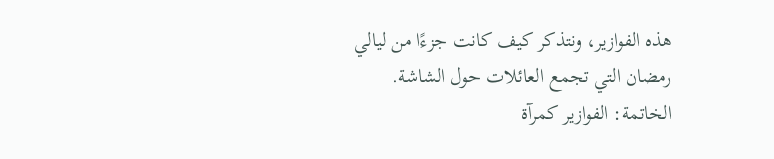هذه الفوازير، ونتذكر كيف كانت جزءًا من ليالي رمضان التي تجمع العائلات حول الشاشة.
الخاتمة: الفوازير كمرآة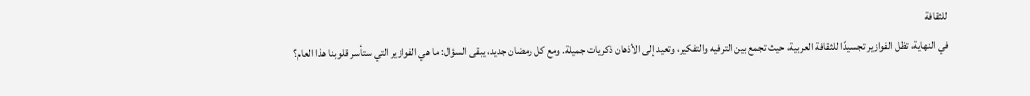للثقافة
في النهاية، تظل الفوازير تجسيدًا للثقافة العربية، حيث تجمع بين الترفيه والتفكير، وتعيد إلى الأذهان ذكريات جميلة. ومع كل رمضان جديد، يبقى السؤال: ما هي الفوازير التي ستأسر قلوبنا هذا العام؟